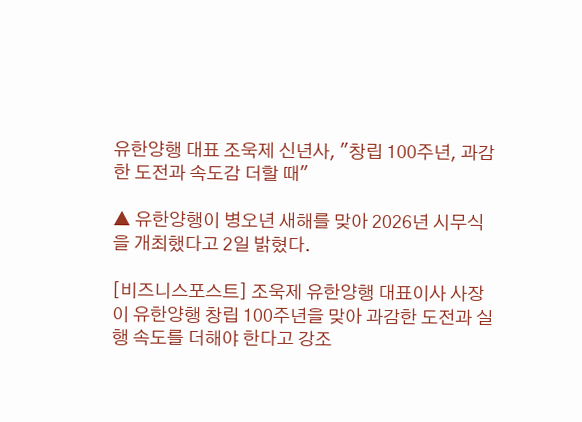유한양행 대표 조욱제 신년사, "창립 100주년, 과감한 도전과 속도감 더할 때"

▲ 유한양행이 병오년 새해를 맞아 2026년 시무식을 개최했다고 2일 밝혔다.

[비즈니스포스트] 조욱제 유한양행 대표이사 사장이 유한양행 창립 100주년을 맞아 과감한 도전과 실행 속도를 더해야 한다고 강조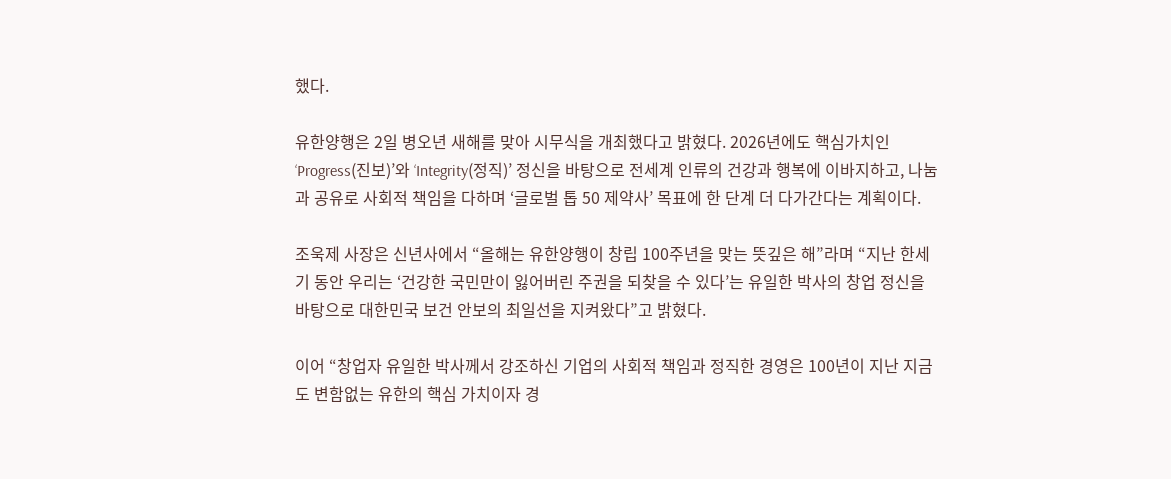했다.

유한양행은 2일 병오년 새해를 맞아 시무식을 개최했다고 밝혔다. 2026년에도 핵심가치인 ‘Progress(진보)’와 ‘Integrity(정직)’ 정신을 바탕으로 전세계 인류의 건강과 행복에 이바지하고, 나눔과 공유로 사회적 책임을 다하며 ‘글로벌 톱 50 제약사’ 목표에 한 단계 더 다가간다는 계획이다.

조욱제 사장은 신년사에서 “올해는 유한양행이 창립 100주년을 맞는 뜻깊은 해”라며 “지난 한세기 동안 우리는 ‘건강한 국민만이 잃어버린 주권을 되찾을 수 있다’는 유일한 박사의 창업 정신을 바탕으로 대한민국 보건 안보의 최일선을 지켜왔다”고 밝혔다.

이어 “창업자 유일한 박사께서 강조하신 기업의 사회적 책임과 정직한 경영은 100년이 지난 지금도 변함없는 유한의 핵심 가치이자 경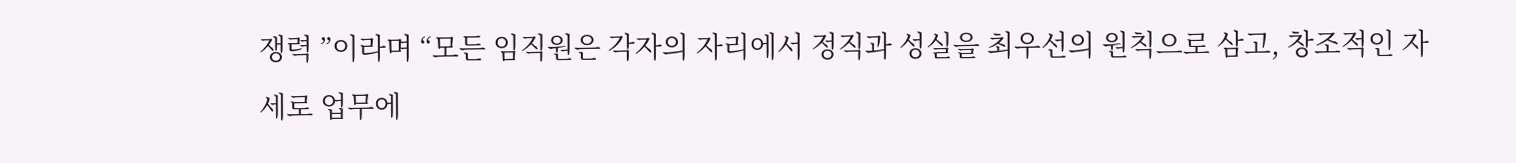쟁력 ”이라며 “모든 임직원은 각자의 자리에서 정직과 성실을 최우선의 원칙으로 삼고, 창조적인 자세로 업무에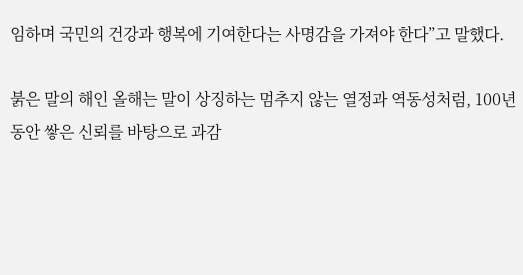임하며 국민의 건강과 행복에 기여한다는 사명감을 가져야 한다”고 말했다.

붉은 말의 해인 올해는 말이 상징하는 멈추지 않는 열정과 역동성처럼, 100년 동안 쌓은 신뢰를 바탕으로 과감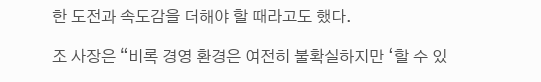한 도전과 속도감을 더해야 할 때라고도 했다.

조 사장은 “비록 경영 환경은 여전히 불확실하지만 ‘할 수 있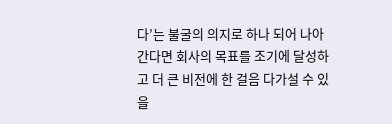다’는 불굴의 의지로 하나 되어 나아간다면 회사의 목표를 조기에 달성하고 더 큰 비전에 한 걸음 다가설 수 있을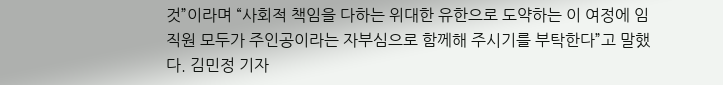것”이라며 “사회적 책임을 다하는 위대한 유한으로 도약하는 이 여정에 임직원 모두가 주인공이라는 자부심으로 함께해 주시기를 부탁한다”고 말했다. 김민정 기자